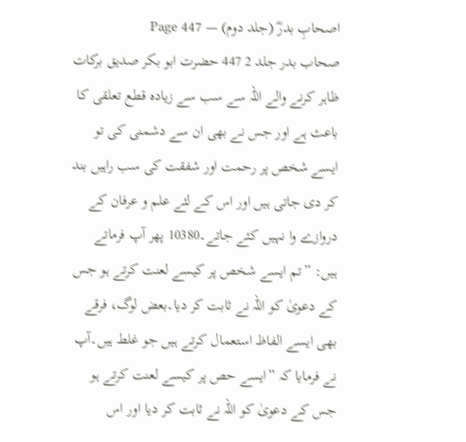اصحابِ بدرؓ (جلد دوم) — Page 447
صحاب بدر جلد 2 447 حضرت ابو بکر صدیق برکات ظاہر کرنے والے اللہ سے سب سے زیادہ قطع تعلقی کا باعث ہے اور جس نے بھی ان سے دشمنی کی تو ایسے شخص پر رحمت اور شفقت کی سب راہیں بند کر دی جاتی ہیں اور اس کے لئے علم و عرفان کے دروازے وا نہیں کئے جاتے۔10380 پھر آپ فرماتے ہیں: ”تم ایسے شخص پر کیسے لعنت کرتے ہو جس کے دعویٰ کو اللہ نے ثابت کر دیا۔بعض لوگ، فرقے بھی ایسے الفاظ استعمال کرتے ہیں جو غلط ہیں۔آپ نے فرمایا کہ ”ایسے حص پر کیسے لعنت کرتے ہو جس کے دعویٰ کو اللہ نے ثابت کر دیا اور اس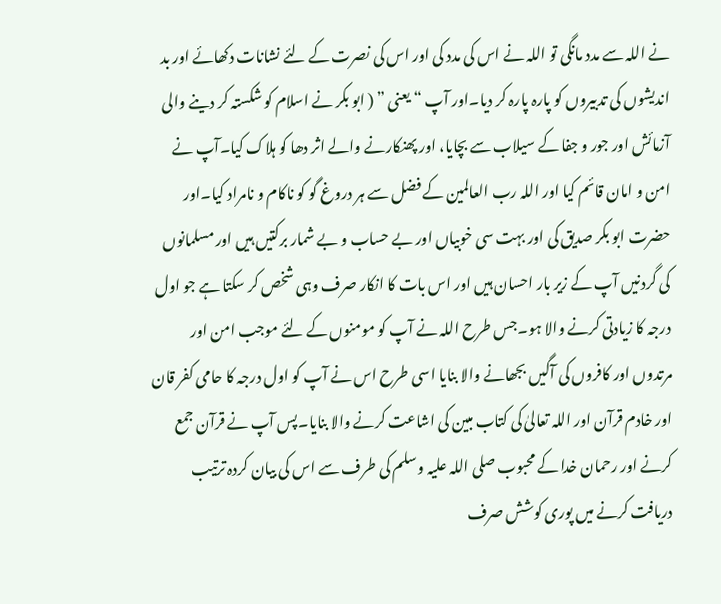نے اللہ سے مدد مانگی تو اللہ نے اس کی مدد کی اور اس کی نصرت کے لئے نشانات دکھائے اور بد اندیشوں کی تدبیروں کو پارہ پارہ کر دیا۔اور آپ “ یعنی ” ( ابو بکر نے اسلام کو شکستہ کر دینے والی آزمائش اور جور و جفا کے سیلاب سے بچایا، اور پھنکارنے والے اثر دھا کو ہلاک کیا۔آپ نے امن و امان قائم کیا اور اللہ رب العالمین کے فضل سے ہر دروغ گو کو ناکام و نامراد کیا۔اور حضرت ابو بکر صدیق کی اور بہت سی خوبیاں اور بے حساب و بے شمار برکتیں ہیں اور مسلمانوں کی گردنیں آپ کے زیر بار احسان ہیں اور اس بات کا انکار صرف وہی شخص کر سکتا ہے جو اول درجہ کا زیادتی کرنے والا ہو۔جس طرح اللہ نے آپ کو مومنوں کے لئے موجب امن اور مرتدوں اور کافروں کی آگیں بجھانے والا بنایا اسی طرح اس نے آپ کو اول درجہ کا حامی کفر قان اور خادم قرآن اور اللہ تعالیٰ کی کتاب مبین کی اشاعت کرنے والا بنایا۔پس آپ نے قرآن جمع کرنے اور رحمان خدا کے محبوب صلی اللہ علیہ وسلم کی طرف سے اس کی بیان کردہ ترتیب دریافت کرنے میں پوری کوشش صرف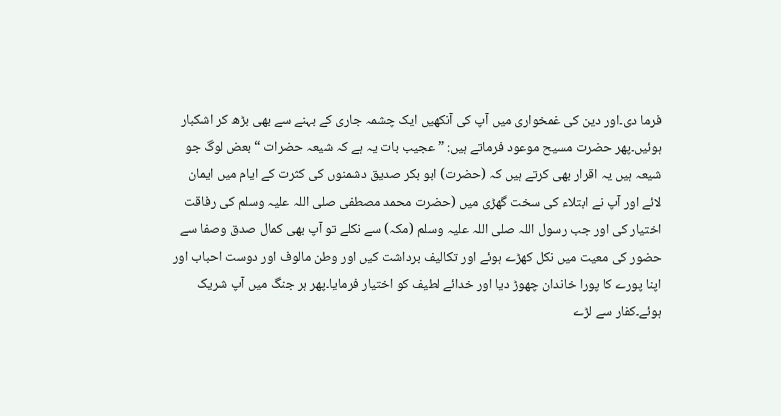فرما دی۔اور دین کی غمخواری میں آپ کی آنکھیں ایک چشمہ جاری کے بہنے سے بھی بڑھ کر اشکبار ہوئیں۔پھر حضرت مسیح موعود فرماتے ہیں: ” عجیب بات یہ ہے کہ شیعہ حضرات “ بعض لوگ جو شیعہ ہیں یہ اقرار بھی کرتے ہیں کہ (حضرت) ابو بکر صدیق دشمنوں کی کثرت کے ایام میں ایمان لائے اور آپ نے ابتلاء کی سخت گھڑی میں (حضرت محمد مصطفی صلی اللہ علیہ وسلم کی رفاقت اختیار کی اور جب رسول اللہ صلی اللہ علیہ وسلم (مکہ) سے نکلے تو آپ بھی کمال صدق وصفا سے حضور کی معیت میں نکل کھڑے ہوئے اور تکالیف برداشت کیں اور وطن مالوف اور دوست احباب اور اپنا پورے کا پورا خاندان چھوڑ دیا اور خدائے لطیف کو اختیار فرمایا۔پھر ہر جنگ میں آپ شریک ہوئے۔کفار سے لڑے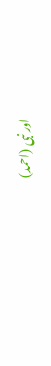اور نبی (احمد)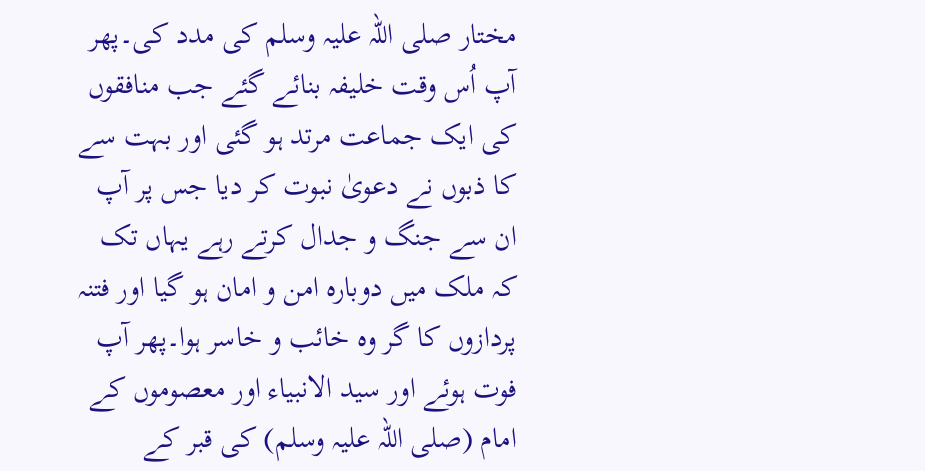مختار صلی اللہ علیہ وسلم کی مدد کی۔پھر آپ اُس وقت خلیفہ بنائے گئے جب منافقوں کی ایک جماعت مرتد ہو گئی اور بہت سے کا ذبوں نے دعویٰ نبوت کر دیا جس پر آپ ان سے جنگ و جدال کرتے رہے یہاں تک کہ ملک میں دوبارہ امن و امان ہو گیا اور فتنہ پردازوں کا گر وہ خائب و خاسر ہوا۔پھر آپ فوت ہوئے اور سید الانبیاء اور معصوموں کے امام (صلی اللہ علیہ وسلم) کی قبر کے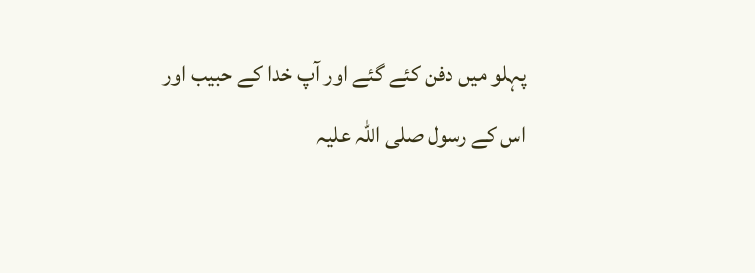پہلو میں دفن کئے گئے اور آپ خدا کے حبیب اور اس کے رسول صلی اللہ علیہ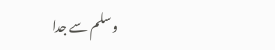وسلم سے جدا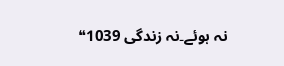نہ ہوئے۔نہ زندگی 1039❝